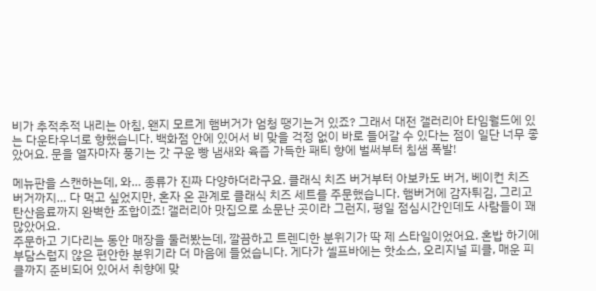비가 추적추적 내리는 아침, 왠지 모르게 햄버거가 엄청 땡기는거 있죠? 그래서 대전 갤러리아 타임월드에 있는 다운타우너로 향했습니다. 백화점 안에 있어서 비 맞을 걱정 없이 바로 들어갈 수 있다는 점이 일단 너무 좋았어요. 문을 열자마자 풍기는 갓 구운 빵 냄새와 육즙 가득한 패티 향에 벌써부터 침샘 폭발!

메뉴판을 스캔하는데, 와… 종류가 진짜 다양하더라구요. 클래식 치즈 버거부터 아보카도 버거, 베이컨 치즈 버거까지… 다 먹고 싶었지만, 혼자 온 관계로 클래식 치즈 세트를 주문했습니다. 햄버거에 감자튀김, 그리고 탄산음료까지 완벽한 조합이죠! 갤러리아 맛집으로 소문난 곳이라 그런지, 평일 점심시간인데도 사람들이 꽤 많았어요.
주문하고 기다리는 동안 매장을 둘러봤는데, 깔끔하고 트렌디한 분위기가 딱 제 스타일이었어요. 혼밥 하기에 부담스럽지 않은 편안한 분위기라 더 마음에 들었습니다. 게다가 셀프바에는 핫소스, 오리지널 피클, 매운 피클까지 준비되어 있어서 취향에 맞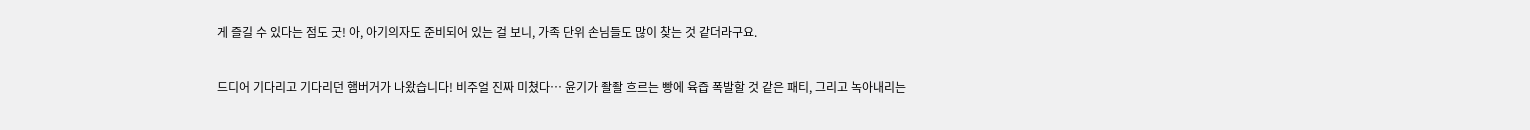게 즐길 수 있다는 점도 굿! 아, 아기의자도 준비되어 있는 걸 보니, 가족 단위 손님들도 많이 찾는 것 같더라구요.

드디어 기다리고 기다리던 햄버거가 나왔습니다! 비주얼 진짜 미쳤다… 윤기가 좔좔 흐르는 빵에 육즙 폭발할 것 같은 패티, 그리고 녹아내리는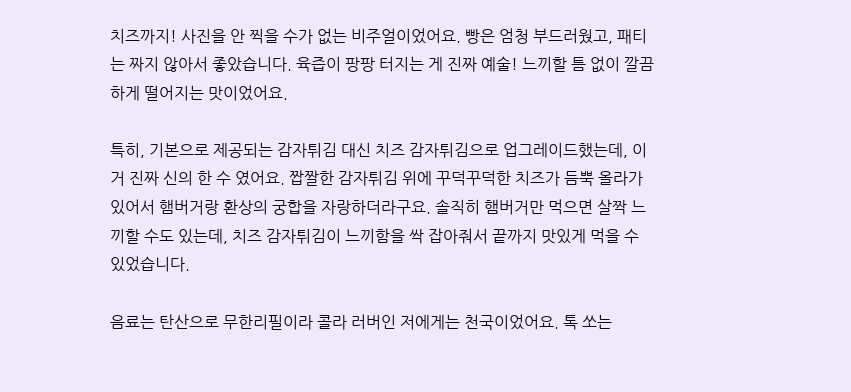치즈까지! 사진을 안 찍을 수가 없는 비주얼이었어요. 빵은 엄청 부드러웠고, 패티는 짜지 않아서 좋았습니다. 육즙이 팡팡 터지는 게 진짜 예술! 느끼할 틈 없이 깔끔하게 떨어지는 맛이었어요.

특히, 기본으로 제공되는 감자튀김 대신 치즈 감자튀김으로 업그레이드했는데, 이거 진짜 신의 한 수 였어요. 짭짤한 감자튀김 위에 꾸덕꾸덕한 치즈가 듬뿍 올라가 있어서 햄버거랑 환상의 궁합을 자랑하더라구요. 솔직히 햄버거만 먹으면 살짝 느끼할 수도 있는데, 치즈 감자튀김이 느끼함을 싹 잡아줘서 끝까지 맛있게 먹을 수 있었습니다.

음료는 탄산으로 무한리필이라 콜라 러버인 저에게는 천국이었어요. 톡 쏘는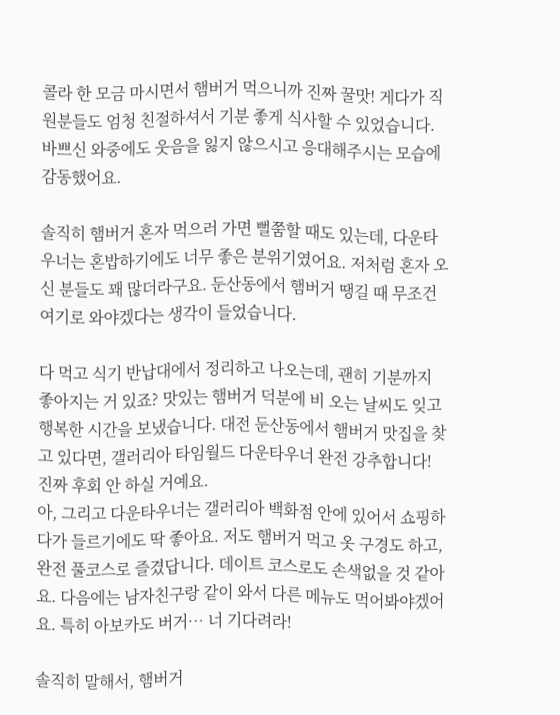콜라 한 모금 마시면서 햄버거 먹으니까 진짜 꿀맛! 게다가 직원분들도 엄청 친절하셔서 기분 좋게 식사할 수 있었습니다. 바쁘신 와중에도 웃음을 잃지 않으시고 응대해주시는 모습에 감동했어요.

솔직히 햄버거 혼자 먹으러 가면 뻘쭘할 때도 있는데, 다운타우너는 혼밥하기에도 너무 좋은 분위기였어요. 저처럼 혼자 오신 분들도 꽤 많더라구요. 둔산동에서 햄버거 땡길 때 무조건 여기로 와야겠다는 생각이 들었습니다.

다 먹고 식기 반납대에서 정리하고 나오는데, 괜히 기분까지 좋아지는 거 있죠? 맛있는 햄버거 덕분에 비 오는 날씨도 잊고 행복한 시간을 보냈습니다. 대전 둔산동에서 햄버거 맛집을 찾고 있다면, 갤러리아 타임월드 다운타우너 완전 강추합니다! 진짜 후회 안 하실 거예요.
아, 그리고 다운타우너는 갤러리아 백화점 안에 있어서 쇼핑하다가 들르기에도 딱 좋아요. 저도 햄버거 먹고 옷 구경도 하고, 완전 풀코스로 즐겼답니다. 데이트 코스로도 손색없을 것 같아요. 다음에는 남자친구랑 같이 와서 다른 메뉴도 먹어봐야겠어요. 특히 아보카도 버거… 너 기다려라!

솔직히 말해서, 햄버거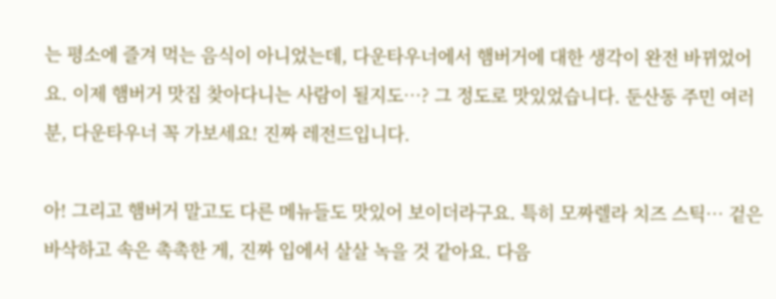는 평소에 즐겨 먹는 음식이 아니었는데, 다운타우너에서 햄버거에 대한 생각이 완전 바뀌었어요. 이제 햄버거 맛집 찾아다니는 사람이 될지도…? 그 정도로 맛있었습니다. 둔산동 주민 여러분, 다운타우너 꼭 가보세요! 진짜 레전드입니다.

아! 그리고 햄버거 말고도 다른 메뉴들도 맛있어 보이더라구요. 특히 모짜렐라 치즈 스틱… 겉은 바삭하고 속은 촉촉한 게, 진짜 입에서 살살 녹을 것 같아요. 다음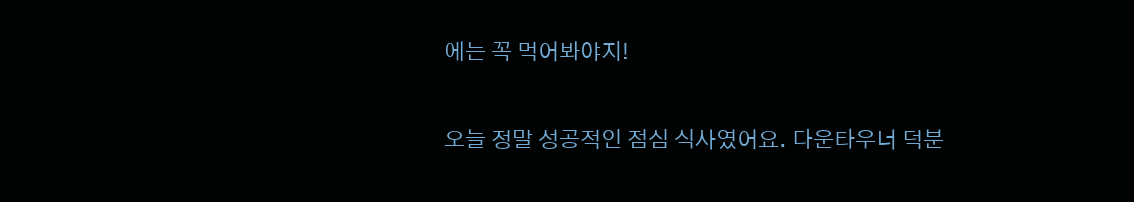에는 꼭 먹어봐야지!

오늘 정말 성공적인 점심 식사였어요. 다운타우너 덕분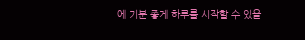에 기분 좋게 하루를 시작할 수 있을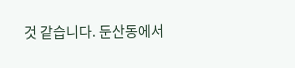것 같습니다. 둔산동에서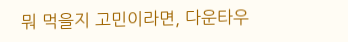뭐 먹을지 고민이라면, 다운타우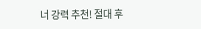너 강력 추천! 절대 후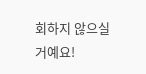회하지 않으실 거예요!